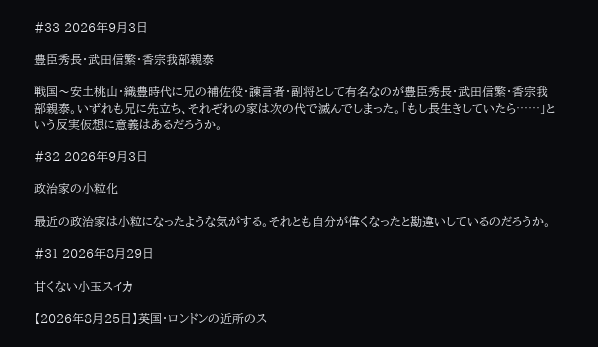#33 2026年9月3日

豊臣秀長・武田信繁・香宗我部親泰

戦国〜安土桃山・織豊時代に兄の補佐役・諫言者・副将として有名なのが豊臣秀長・武田信繁・香宗我部親泰。いずれも兄に先立ち、それぞれの家は次の代で滅んでしまった。「もし長生きしていたら⋯⋯」という反実仮想に意義はあるだろうか。

#32 2026年9月3日

政治家の小粒化

最近の政治家は小粒になったような気がする。それとも自分が偉くなったと勘違いしているのだろうか。

#31 2026年8月29日

甘くない小玉スイカ

【2026年8月25日】英国・ロンドンの近所のス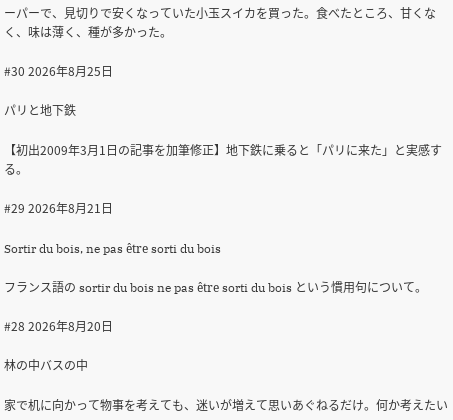ーパーで、見切りで安くなっていた小玉スイカを買った。食べたところ、甘くなく、味は薄く、種が多かった。

#30 2026年8月25日

パリと地下鉄

【初出2009年3月1日の記事を加筆修正】地下鉄に乗ると「パリに来た」と実感する。

#29 2026年8月21日

Sortir du bois, ne pas être sorti du bois

フランス語の sortir du bois ne pas être sorti du bois という慣用句について。

#28 2026年8月20日

林の中バスの中

家で机に向かって物事を考えても、迷いが増えて思いあぐねるだけ。何か考えたい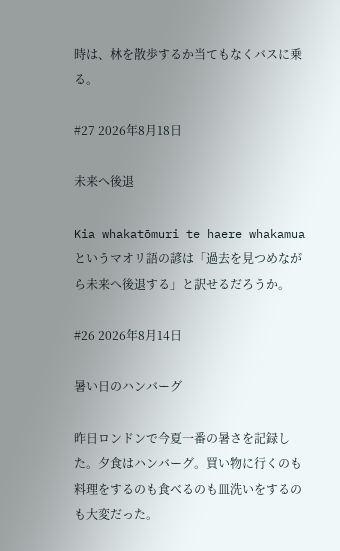時は、林を散歩するか当てもなくバスに乗る。

#27 2026年8月18日

未来へ後退

Kia whakatōmuri te haere whakamua というマオリ語の諺は「過去を見つめながら未来へ後退する」と訳せるだろうか。

#26 2026年8月14日

暑い日のハンバーグ

昨日ロンドンで今夏一番の暑さを記録した。夕食はハンバーグ。買い物に行くのも料理をするのも食べるのも皿洗いをするのも大変だった。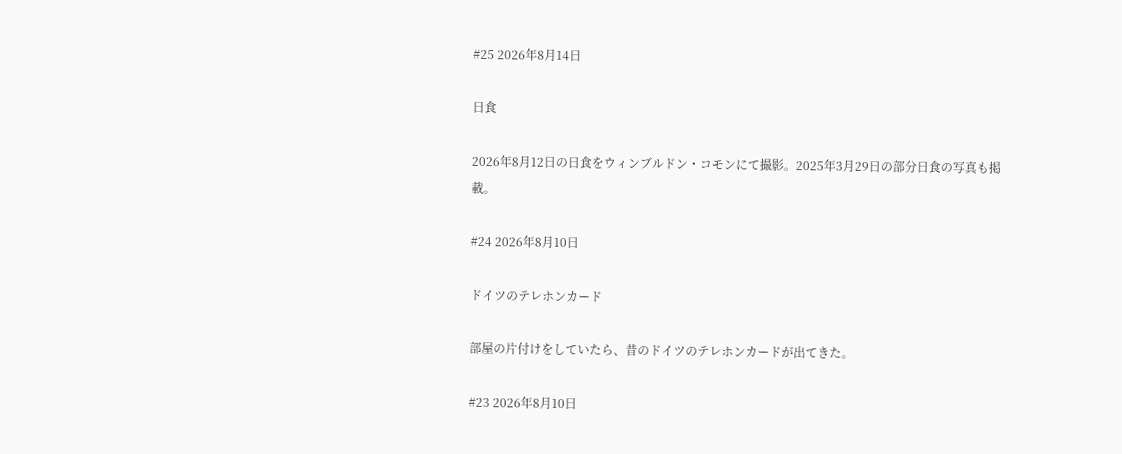#25 2026年8月14日

日食

2026年8月12日の日食をウィンブルドン・コモンにて撮影。2025年3月29日の部分日食の写真も掲載。

#24 2026年8月10日

ドイツのテレホンカード

部屋の片付けをしていたら、昔のドイツのテレホンカードが出てきた。

#23 2026年8月10日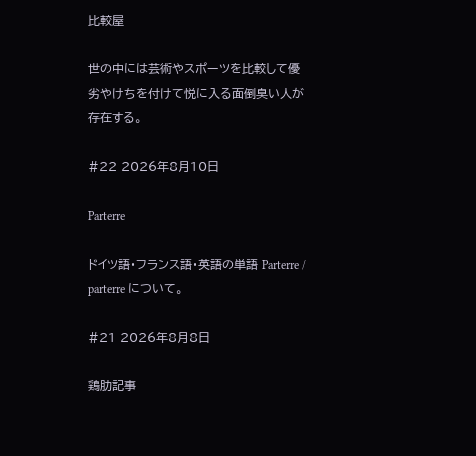比較屋

世の中には芸術やスポーツを比較して優劣やけちを付けて悦に入る面倒臭い人が存在する。

#22 2026年8月10日

Parterre

ドイツ語・フランス語・英語の単語 Parterre / parterre について。

#21 2026年8月8日

鶏肋記事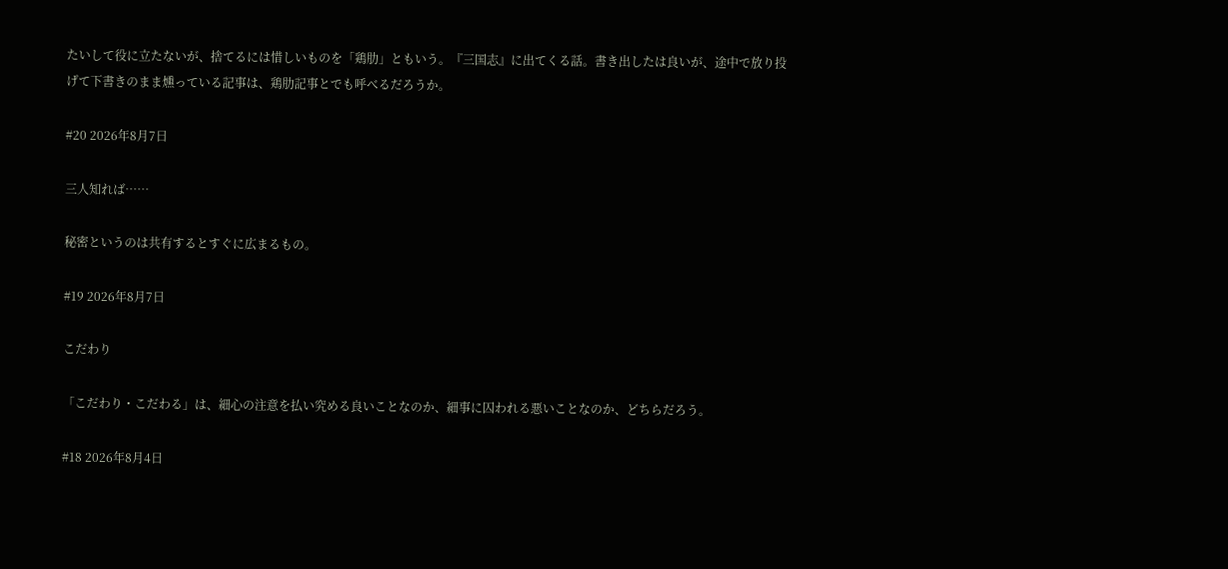たいして役に立たないが、捨てるには惜しいものを「鶏肋」ともいう。『三国志』に出てくる話。書き出したは良いが、途中で放り投げて下書きのまま燻っている記事は、鶏肋記事とでも呼べるだろうか。

#20 2026年8月7日

三人知れば⋯⋯

秘密というのは共有するとすぐに広まるもの。

#19 2026年8月7日

こだわり

「こだわり・こだわる」は、細心の注意を払い究める良いことなのか、細事に囚われる悪いことなのか、どちらだろう。

#18 2026年8月4日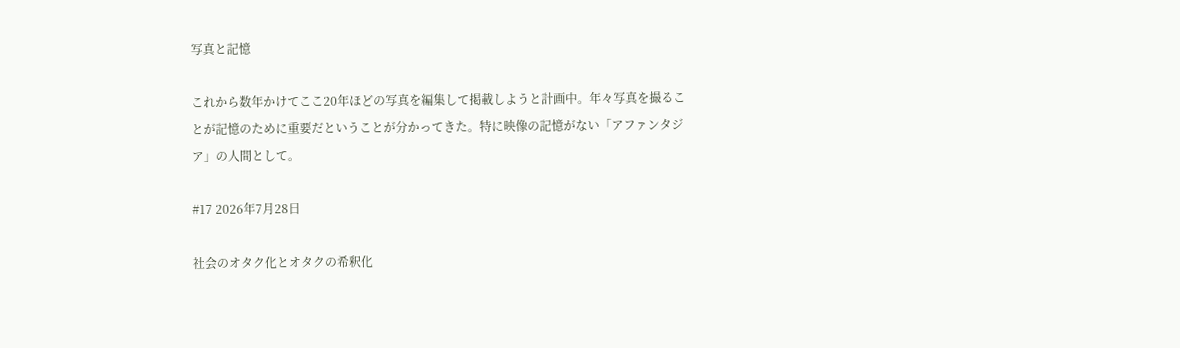写真と記憶

これから数年かけてここ20年ほどの写真を編集して掲載しようと計画中。年々写真を撮ることが記憶のために重要だということが分かってきた。特に映像の記憶がない「アファンタジア」の人間として。

#17 2026年7月28日

社会のオタク化とオタクの希釈化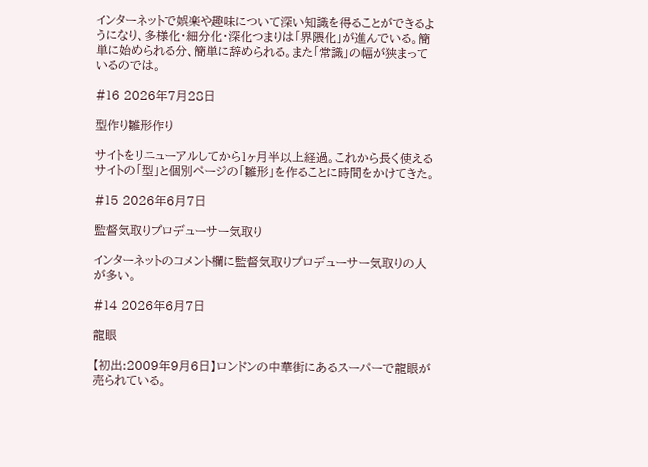インターネットで娯楽や趣味について深い知識を得ることができるようになり、多様化・細分化・深化つまりは「界隈化」が進んでいる。簡単に始められる分、簡単に辞められる。また「常識」の幅が狭まっているのでは。

#16 2026年7月28日

型作り雛形作り

サイトをリニューアルしてから1ヶ月半以上経過。これから長く使えるサイトの「型」と個別ページの「雛形」を作ることに時間をかけてきた。

#15 2026年6月7日

監督気取りプロデューサー気取り

インターネットのコメント欄に監督気取りプロデューサー気取りの人が多い。

#14 2026年6月7日

龍眼

【初出:2009年9月6日】ロンドンの中華街にあるスーパーで龍眼が売られている。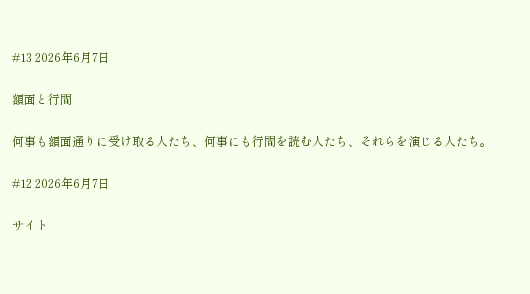#13 2026年6月7日

額面と行間

何事も額面通りに受け取る人たち、何事にも行間を読む人たち、それらを演じる人たち。

#12 2026年6月7日

サイト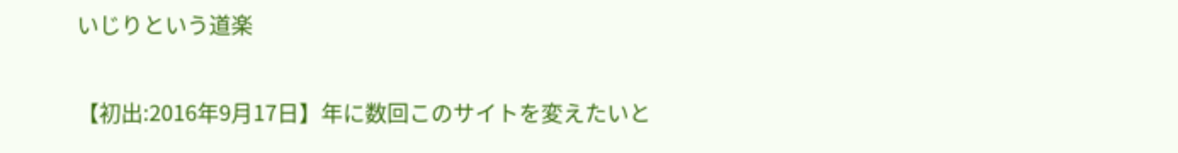いじりという道楽

【初出:2016年9月17日】年に数回このサイトを変えたいと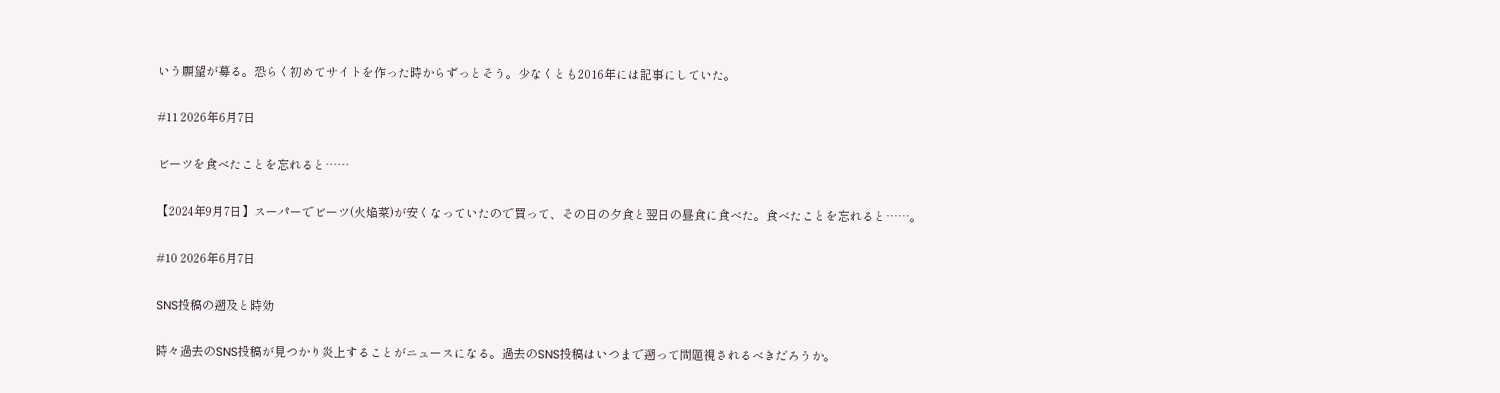いう願望が募る。恐らく初めてサイトを作った時からずっとそう。少なくとも2016年には記事にしていた。

#11 2026年6月7日

ビーツを食べたことを忘れると⋯⋯

【2024年9月7日】スーパーでビーツ(火焔菜)が安くなっていたので買って、その日の夕食と翌日の昼食に食べた。食べたことを忘れると⋯⋯。

#10 2026年6月7日

SNS投稿の遡及と時効

時々過去のSNS投稿が見つかり炎上することがニュースになる。過去のSNS投稿はいつまで遡って問題視されるべきだろうか。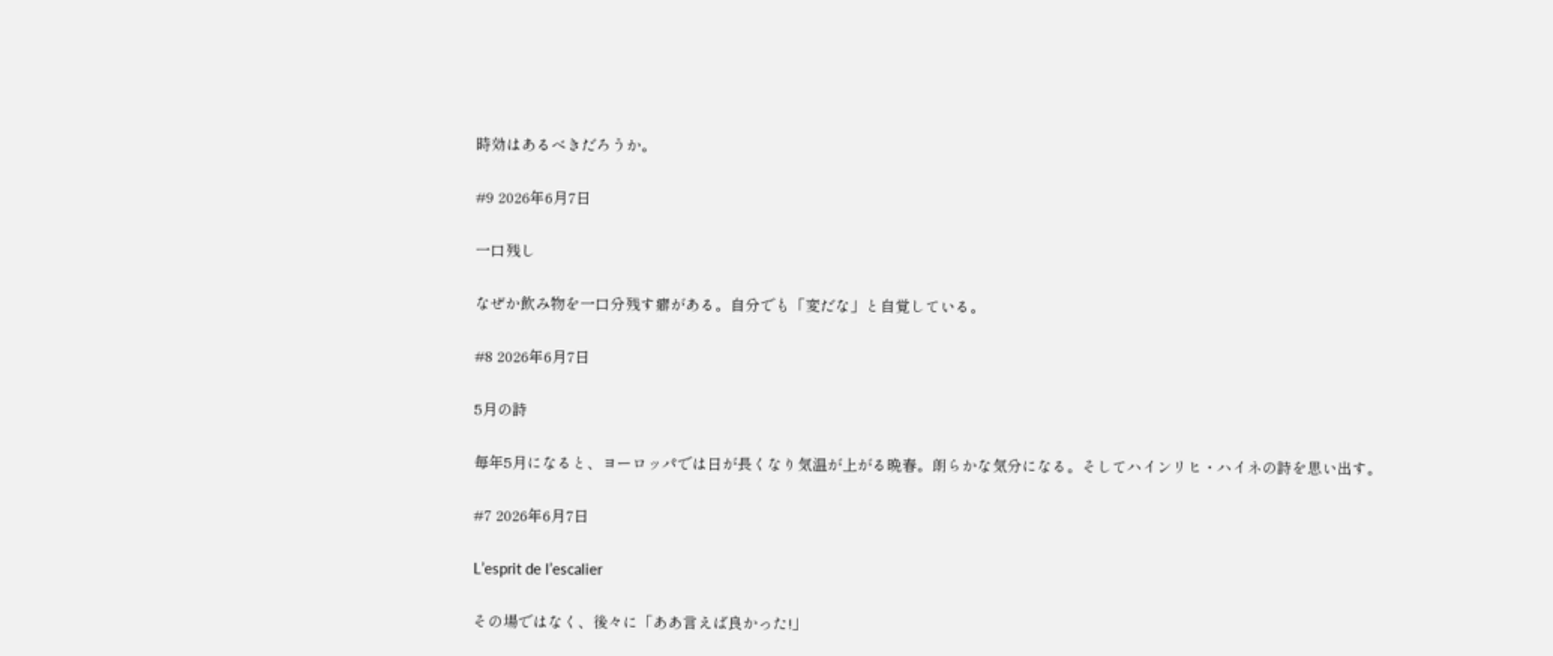時効はあるべきだろうか。

#9 2026年6月7日

一口残し

なぜか飲み物を一口分残す癖がある。自分でも「変だな」と自覚している。

#8 2026年6月7日

5月の詩

毎年5月になると、ヨーロッパでは日が長くなり気温が上がる晩春。朗らかな気分になる。そしてハインリヒ・ハイネの詩を思い出す。

#7 2026年6月7日

L’esprit de l’escalier

その場ではなく、後々に「ああ言えば良かった!」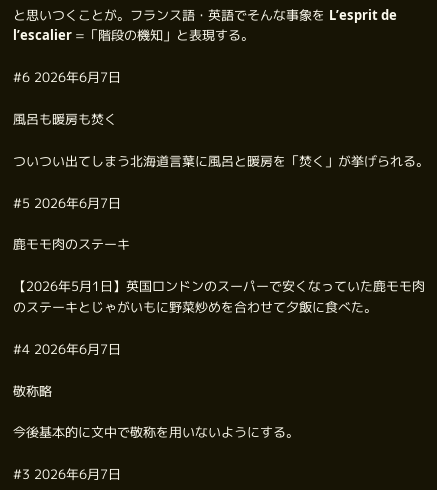と思いつくことが。フランス語・英語でそんな事象を L’esprit de l’escalier =「階段の機知」と表現する。

#6 2026年6月7日

風呂も暖房も焚く

ついつい出てしまう北海道言葉に風呂と暖房を「焚く」が挙げられる。

#5 2026年6月7日

鹿モモ肉のステーキ

【2026年5月1日】英国ロンドンのスーパーで安くなっていた鹿モモ肉のステーキとじゃがいもに野菜炒めを合わせて夕飯に食べた。

#4 2026年6月7日

敬称略

今後基本的に文中で敬称を用いないようにする。

#3 2026年6月7日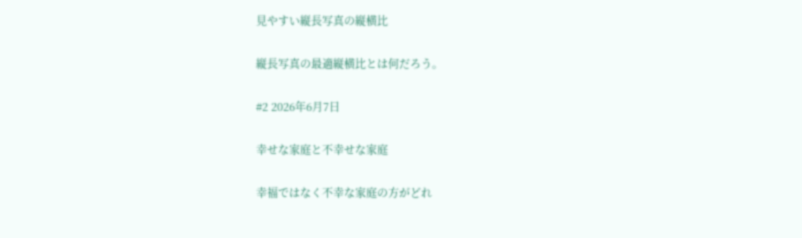見やすい縦長写真の縦横比

縦長写真の最適縦横比とは何だろう。

#2 2026年6月7日

幸せな家庭と不幸せな家庭

幸福ではなく不幸な家庭の方がどれ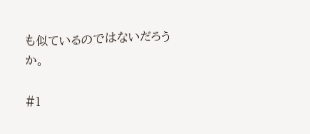も似ているのではないだろうか。

#1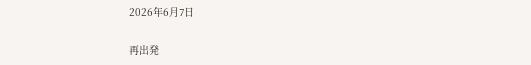2026年6月7日

再出発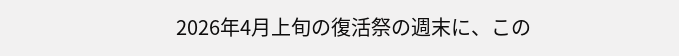2026年4月上旬の復活祭の週末に、この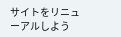サイトをリニューアルしよう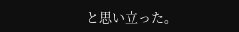と思い立った。